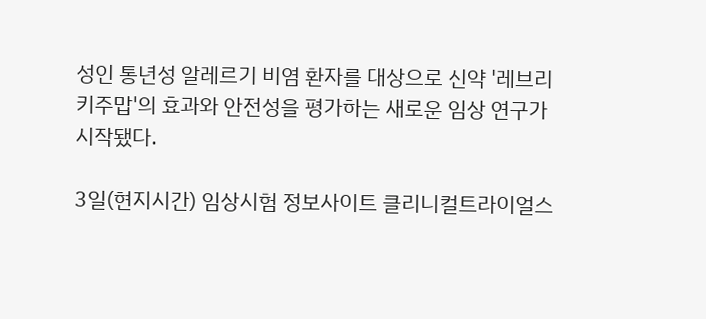성인 통년성 알레르기 비염 환자를 대상으로 신약 '레브리키주맙'의 효과와 안전성을 평가하는 새로운 임상 연구가 시작됐다.

3일(현지시간) 임상시험 정보사이트 클리니컬트라이얼스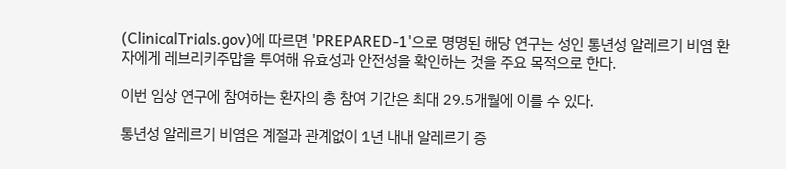(ClinicalTrials.gov)에 따르면 'PREPARED-1'으로 명명된 해당 연구는 성인 통년성 알레르기 비염 환자에게 레브리키주맙을 투여해 유효성과 안전성을 확인하는 것을 주요 목적으로 한다.

이번 임상 연구에 참여하는 환자의 총 참여 기간은 최대 29.5개월에 이를 수 있다.

통년성 알레르기 비염은 계절과 관계없이 1년 내내 알레르기 증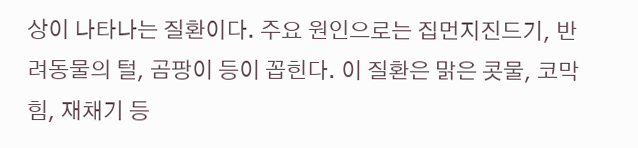상이 나타나는 질환이다. 주요 원인으로는 집먼지진드기, 반려동물의 털, 곰팡이 등이 꼽힌다. 이 질환은 맑은 콧물, 코막힘, 재채기 등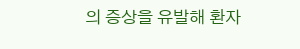의 증상을 유발해 환자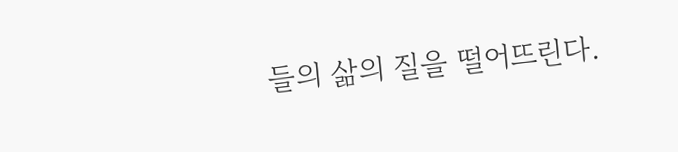들의 삶의 질을 떨어뜨린다.